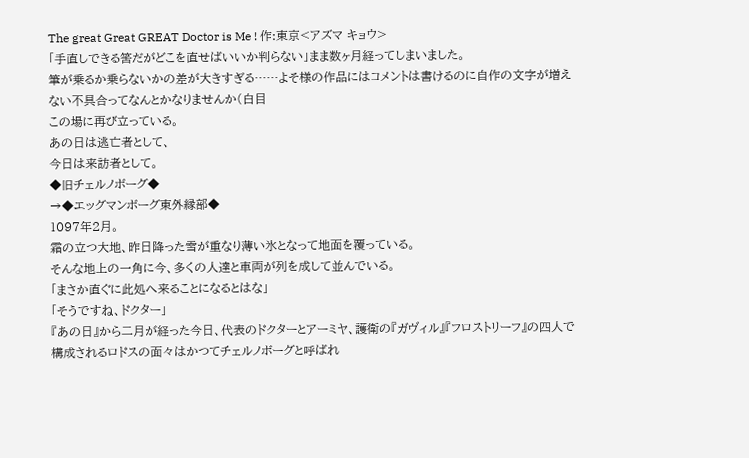The great Great GREAT Doctor is Me ! 作:東京<アズマ キョウ>
「手直しできる筈だがどこを直せばいいか判らない」まま数ヶ月経ってしまいました。
筆が乗るか乗らないかの差が大きすぎる……よそ様の作品にはコメントは書けるのに自作の文字が増えない不具合ってなんとかなりませんか(白目
この場に再び立っている。
あの日は逃亡者として、
今日は来訪者として。
◆旧チェルノボーグ◆
→◆エッグマンボーグ東外縁部◆
1097年2月。
霜の立つ大地、昨日降った雪が重なり薄い氷となって地面を覆っている。
そんな地上の一角に今、多くの人達と車両が列を成して並んでいる。
「まさか直ぐに此処へ来ることになるとはな」
「そうですね、ドクター」
『あの日』から二月が経った今日、代表のドクターとアーミヤ、護衛の『ガヴィル』『フロストリーフ』の四人で構成されるロドスの面々はかつてチェルノボーグと呼ばれ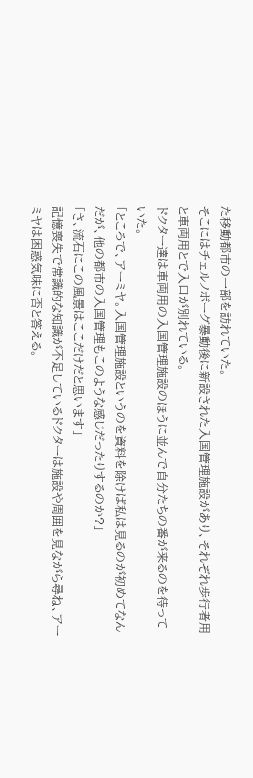た移動都市の一部を訪れていた。
そこにはチェルノボーグ暴動後に新設された入国管理施設があり、それぞれ歩行者用と車両用とで入口が別れている。
ドクター達は車両用の入国管理施設のほうに並んで自分たちの番が来るのを待っていた。
「ところで、アーミヤ。入国管理施設というのを資料を除けば私は見るのが初めてなんだが、他の都市の入国管理もこのような感じだったりするのか?」
「さ、流石にこの風景はここだけだと思います」
記憶喪失で常識的な知識が不足しているドクターは施設や周囲を見ながら尋ね、アーミヤは困惑気味に否と答える。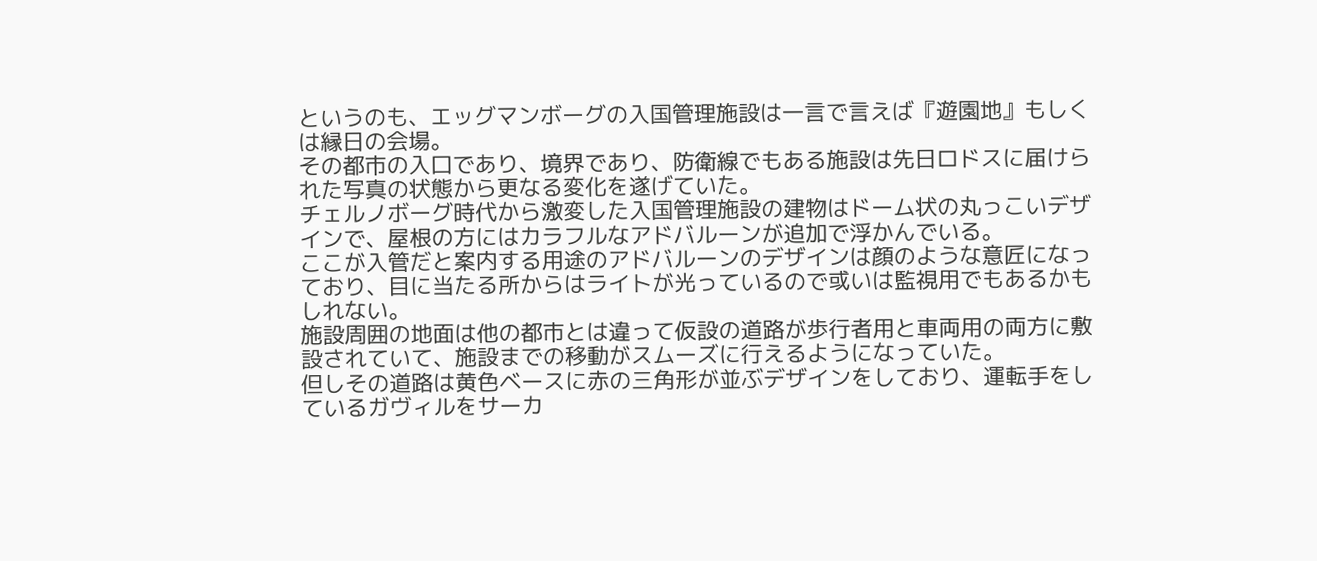というのも、エッグマンボーグの入国管理施設は一言で言えば『遊園地』もしくは縁日の会場。
その都市の入口であり、境界であり、防衛線でもある施設は先日ロドスに届けられた写真の状態から更なる変化を遂げていた。
チェルノボーグ時代から激変した入国管理施設の建物はドーム状の丸っこいデザインで、屋根の方にはカラフルなアドバルーンが追加で浮かんでいる。
ここが入管だと案内する用途のアドバルーンのデザインは顔のような意匠になっており、目に当たる所からはライトが光っているので或いは監視用でもあるかもしれない。
施設周囲の地面は他の都市とは違って仮設の道路が歩行者用と車両用の両方に敷設されていて、施設までの移動がスムーズに行えるようになっていた。
但しその道路は黄色ベースに赤の三角形が並ぶデザインをしており、運転手をしているガヴィルをサーカ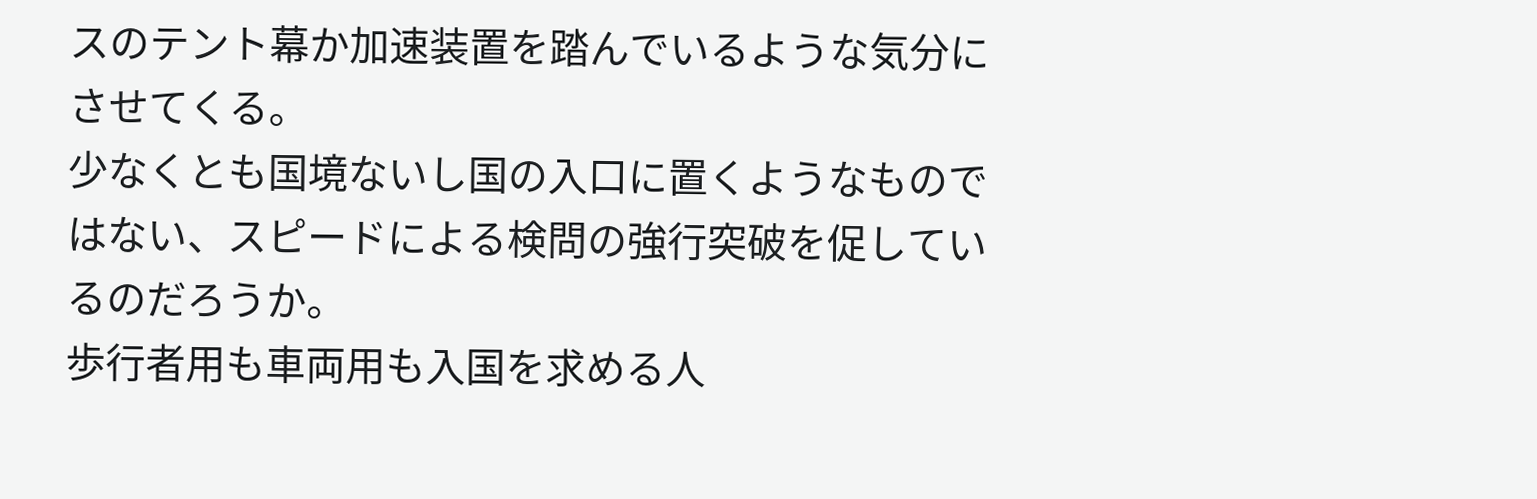スのテント幕か加速装置を踏んでいるような気分にさせてくる。
少なくとも国境ないし国の入口に置くようなものではない、スピードによる検問の強行突破を促しているのだろうか。
歩行者用も車両用も入国を求める人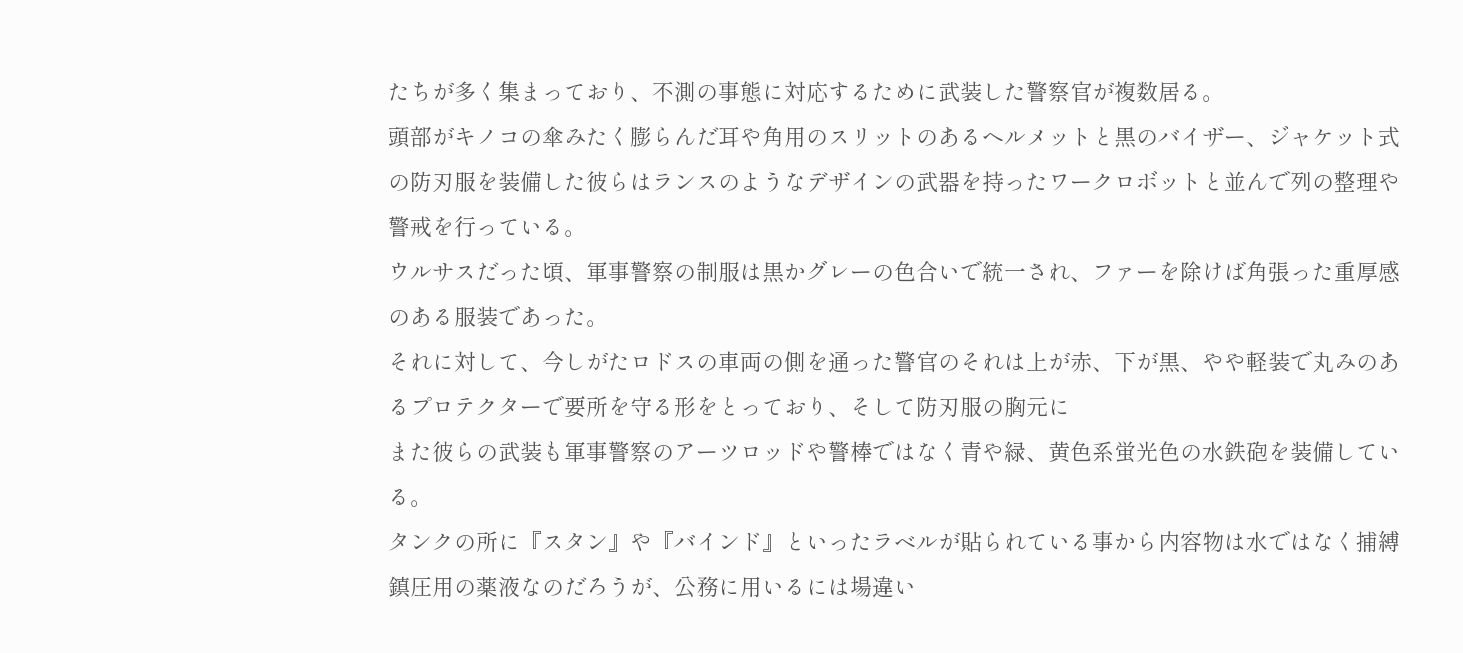たちが多く集まっており、不測の事態に対応するために武装した警察官が複数居る。
頭部がキノコの傘みたく膨らんだ耳や角用のスリットのあるヘルメットと黒のバイザー、ジャケット式の防刃服を装備した彼らはランスのようなデザインの武器を持ったワークロボットと並んで列の整理や警戒を行っている。
ウルサスだった頃、軍事警察の制服は黒かグレーの色合いで統一され、ファーを除けば角張った重厚感のある服装であった。
それに対して、今しがたロドスの車両の側を通った警官のそれは上が赤、下が黒、やや軽装で丸みのあるプロテクターで要所を守る形をとっており、そして防刃服の胸元に
また彼らの武装も軍事警察のアーツロッドや警棒ではなく青や緑、黄色系蛍光色の水鉄砲を装備している。
タンクの所に『スタン』や『バインド』といったラベルが貼られている事から内容物は水ではなく捕縛鎮圧用の薬液なのだろうが、公務に用いるには場違い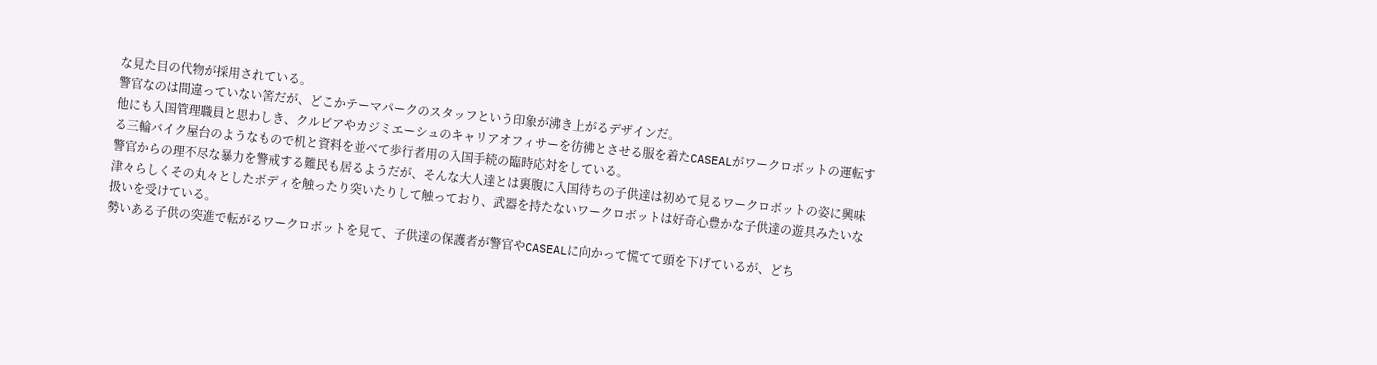な見た目の代物が採用されている。
警官なのは間違っていない筈だが、どこかテーマパークのスタッフという印象が沸き上がるデザインだ。
他にも入国管理職員と思わしき、クルビアやカジミエーシュのキャリアオフィサーを彷彿とさせる服を着たCASEALがワークロボットの運転する三輪バイク屋台のようなもので机と資料を並べて歩行者用の入国手続の臨時応対をしている。
警官からの理不尽な暴力を警戒する難民も居るようだが、そんな大人達とは裏腹に入国待ちの子供達は初めて見るワークロボットの姿に興味津々らしくその丸々としたボディを触ったり突いたりして触っており、武器を持たないワークロボットは好奇心豊かな子供達の遊具みたいな扱いを受けている。
勢いある子供の突進で転がるワークロボットを見て、子供達の保護者が警官やCASEALに向かって慌てて頭を下げているが、どち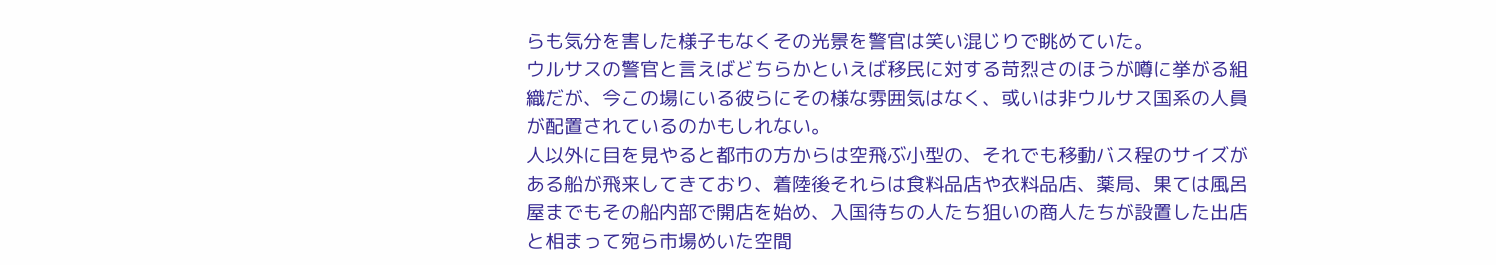らも気分を害した様子もなくその光景を警官は笑い混じりで眺めていた。
ウルサスの警官と言えばどちらかといえば移民に対する苛烈さのほうが噂に挙がる組織だが、今この場にいる彼らにその様な雰囲気はなく、或いは非ウルサス国系の人員が配置されているのかもしれない。
人以外に目を見やると都市の方からは空飛ぶ小型の、それでも移動バス程のサイズがある船が飛来してきており、着陸後それらは食料品店や衣料品店、薬局、果ては風呂屋までもその船内部で開店を始め、入国待ちの人たち狙いの商人たちが設置した出店と相まって宛ら市場めいた空間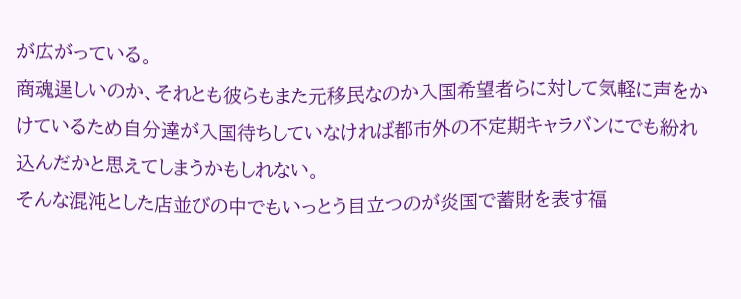が広がっている。
商魂逞しいのか、それとも彼らもまた元移民なのか入国希望者らに対して気軽に声をかけているため自分達が入国待ちしていなければ都市外の不定期キャラバンにでも紛れ込んだかと思えてしまうかもしれない。
そんな混沌とした店並びの中でもいっとう目立つのが炎国で蓄財を表す福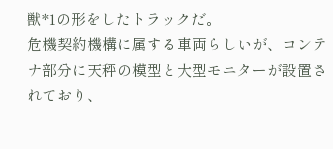獣*1の形をしたトラックだ。
危機契約機構に属する車両らしいが、コンテナ部分に天秤の模型と大型モニターが設置されており、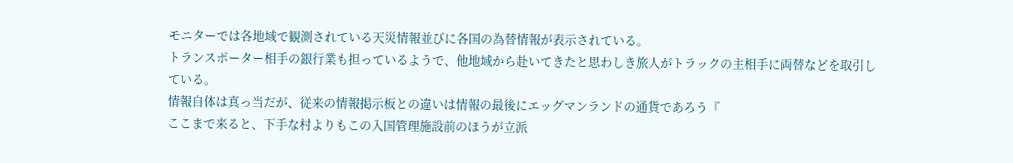モニターでは各地域で観測されている天災情報並びに各国の為替情報が表示されている。
トランスポーター相手の銀行業も担っているようで、他地域から赴いてきたと思わしき旅人がトラックの主相手に両替などを取引している。
情報自体は真っ当だが、従来の情報掲示板との違いは情報の最後にエッグマンランドの通貨であろう『
ここまで来ると、下手な村よりもこの入国管理施設前のほうが立派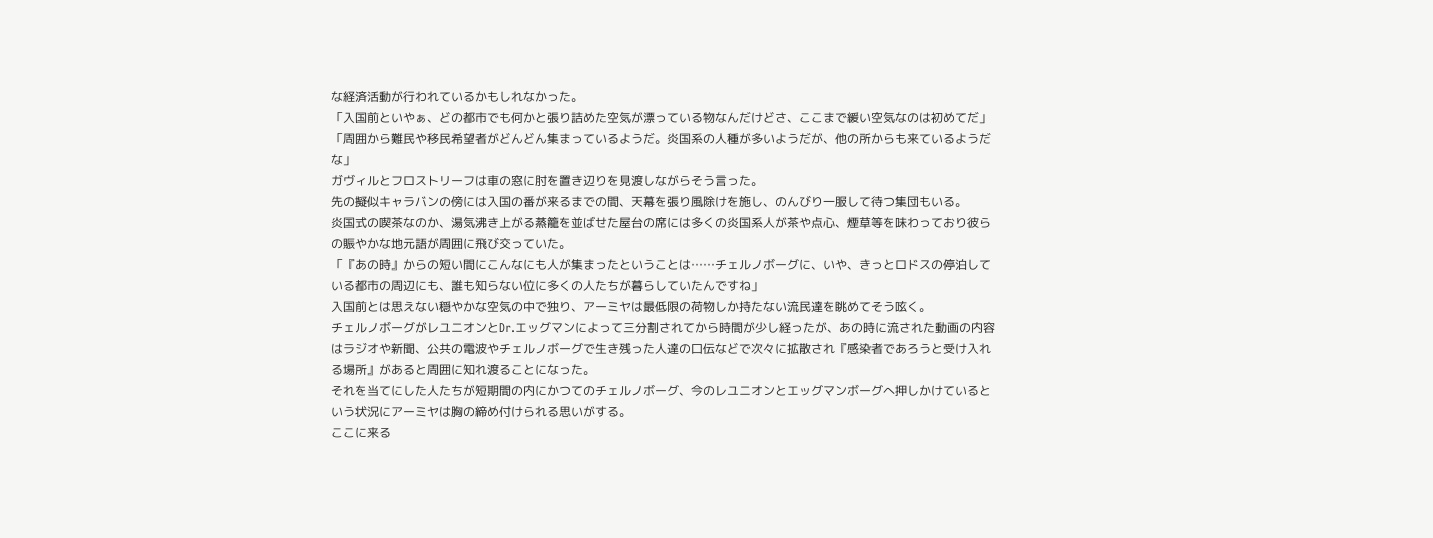な経済活動が行われているかもしれなかった。
「入国前といやぁ、どの都市でも何かと張り詰めた空気が漂っている物なんだけどさ、ここまで緩い空気なのは初めてだ」
「周囲から難民や移民希望者がどんどん集まっているようだ。炎国系の人種が多いようだが、他の所からも来ているようだな」
ガヴィルとフロストリーフは車の窓に肘を置き辺りを見渡しながらそう言った。
先の擬似キャラバンの傍には入国の番が来るまでの間、天幕を張り風除けを施し、のんびり一服して待つ集団もいる。
炎国式の喫茶なのか、湯気沸き上がる蒸籠を並ばせた屋台の席には多くの炎国系人が茶や点心、煙草等を味わっており彼らの賑やかな地元語が周囲に飛び交っていた。
「『あの時』からの短い間にこんなにも人が集まったということは……チェルノボーグに、いや、きっとロドスの停泊している都市の周辺にも、誰も知らない位に多くの人たちが暮らしていたんですね」
入国前とは思えない穏やかな空気の中で独り、アーミヤは最低限の荷物しか持たない流民達を眺めてそう呟く。
チェルノボーグがレユニオンとDr.エッグマンによって三分割されてから時間が少し経ったが、あの時に流された動画の内容はラジオや新聞、公共の電波やチェルノボーグで生き残った人達の口伝などで次々に拡散され『感染者であろうと受け入れる場所』があると周囲に知れ渡ることになった。
それを当てにした人たちが短期間の内にかつてのチェルノボーグ、今のレユニオンとエッグマンボーグへ押しかけているという状況にアーミヤは胸の締め付けられる思いがする。
ここに来る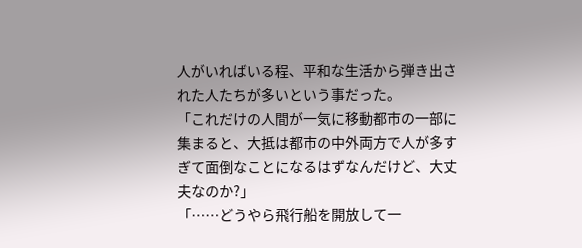人がいればいる程、平和な生活から弾き出された人たちが多いという事だった。
「これだけの人間が一気に移動都市の一部に集まると、大抵は都市の中外両方で人が多すぎて面倒なことになるはずなんだけど、大丈夫なのか?」
「……どうやら飛行船を開放して一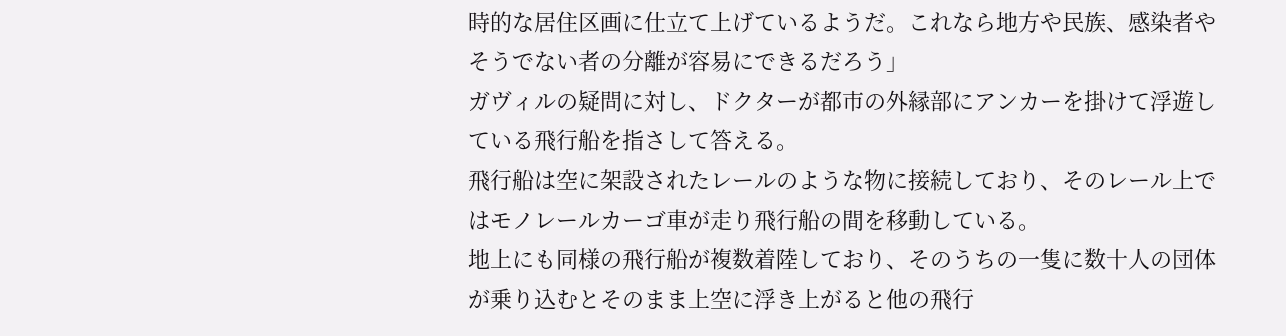時的な居住区画に仕立て上げているようだ。これなら地方や民族、感染者やそうでない者の分離が容易にできるだろう」
ガヴィルの疑問に対し、ドクターが都市の外縁部にアンカーを掛けて浮遊している飛行船を指さして答える。
飛行船は空に架設されたレールのような物に接続しており、そのレール上ではモノレールカーゴ車が走り飛行船の間を移動している。
地上にも同様の飛行船が複数着陸しており、そのうちの一隻に数十人の団体が乗り込むとそのまま上空に浮き上がると他の飛行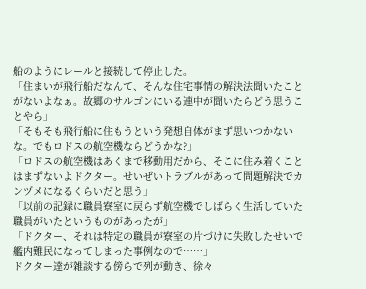船のようにレールと接続して停止した。
「住まいが飛行船だなんて、そんな住宅事情の解決法聞いたことがないよなぁ。故郷のサルゴンにいる連中が聞いたらどう思うことやら」
「そもそも飛行船に住もうという発想自体がまず思いつかないな。でもロドスの航空機ならどうかな?」
「ロドスの航空機はあくまで移動用だから、そこに住み着くことはまずないよドクター。せいぜいトラブルがあって問題解決でカンヅメになるくらいだと思う」
「以前の記録に職員寮室に戻らず航空機でしばらく生活していた職員がいたというものがあったが」
「ドクター、それは特定の職員が寮室の片づけに失敗したせいで艦内難民になってしまった事例なので……」
ドクター達が雑談する傍らで列が動き、徐々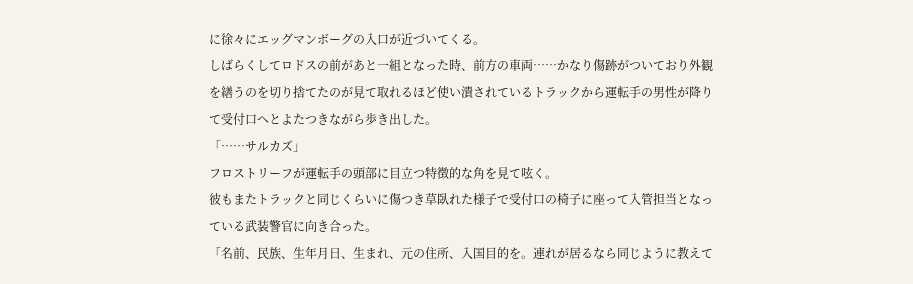に徐々にエッグマンボーグの入口が近づいてくる。
しばらくしてロドスの前があと一組となった時、前方の車両……かなり傷跡がついており外観を繕うのを切り捨てたのが見て取れるほど使い潰されているトラックから運転手の男性が降りて受付口へとよたつきながら歩き出した。
「……サルカズ」
フロストリーフが運転手の頭部に目立つ特徴的な角を見て呟く。
彼もまたトラックと同じくらいに傷つき草臥れた様子で受付口の椅子に座って入管担当となっている武装警官に向き合った。
「名前、民族、生年月日、生まれ、元の住所、入国目的を。連れが居るなら同じように教えて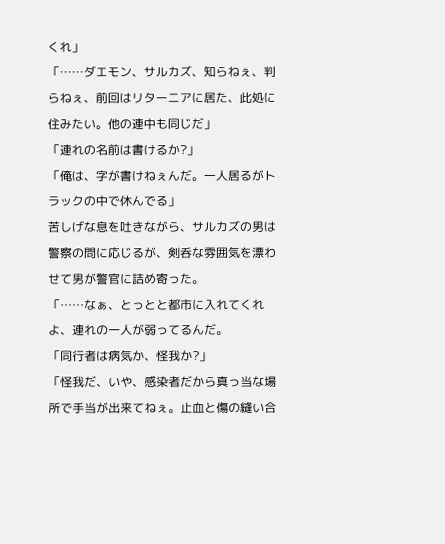くれ」
「……ダエモン、サルカズ、知らねぇ、判らねぇ、前回はリターニアに居た、此処に住みたい。他の連中も同じだ」
「連れの名前は書けるか?」
「俺は、字が書けねぇんだ。一人居るがトラックの中で休んでる」
苦しげな息を吐きながら、サルカズの男は警察の問に応じるが、剣呑な雰囲気を漂わせて男が警官に詰め寄った。
「……なぁ、とっとと都市に入れてくれよ、連れの一人が弱ってるんだ。
「同行者は病気か、怪我か?」
「怪我だ、いや、感染者だから真っ当な場所で手当が出来てねぇ。止血と傷の縫い合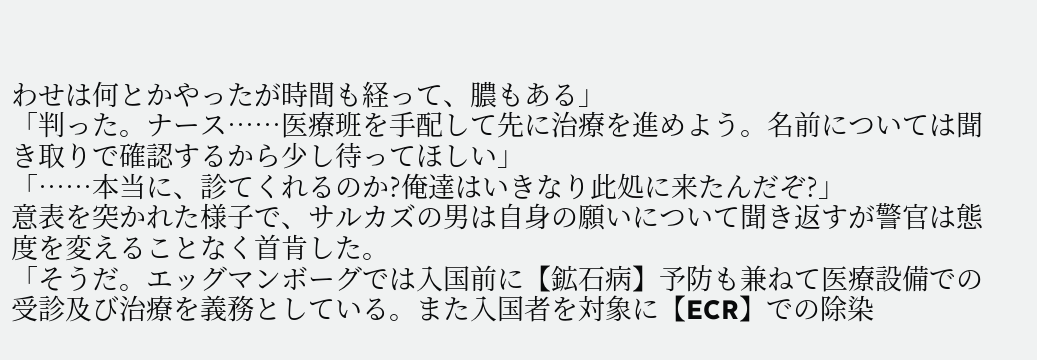わせは何とかやったが時間も経って、膿もある」
「判った。ナース……医療班を手配して先に治療を進めよう。名前については聞き取りで確認するから少し待ってほしい」
「……本当に、診てくれるのか?俺達はいきなり此処に来たんだぞ?」
意表を突かれた様子で、サルカズの男は自身の願いについて聞き返すが警官は態度を変えることなく首肯した。
「そうだ。エッグマンボーグでは入国前に【鉱石病】予防も兼ねて医療設備での受診及び治療を義務としている。また入国者を対象に【ECR】での除染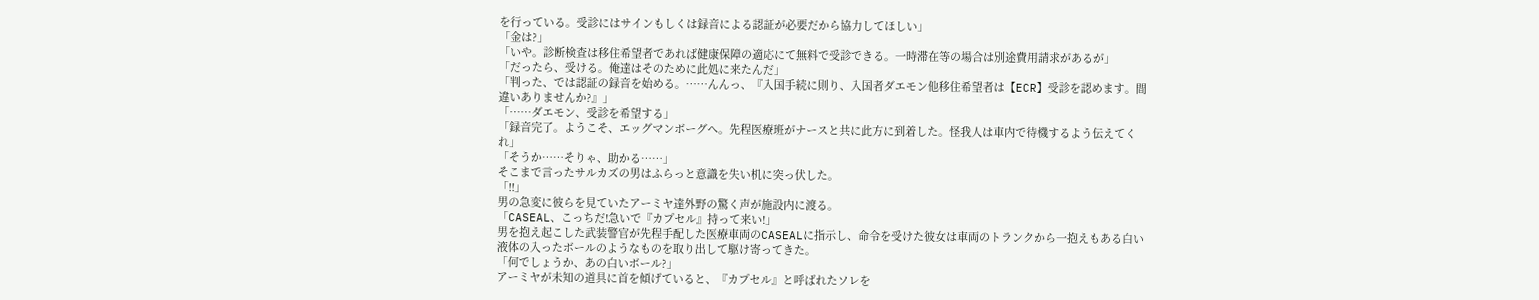を行っている。受診にはサインもしくは録音による認証が必要だから協力してほしい」
「金は?」
「いや。診断検査は移住希望者であれば健康保障の適応にて無料で受診できる。一時滞在等の場合は別途費用請求があるが」
「だったら、受ける。俺達はそのために此処に来たんだ」
「判った、では認証の録音を始める。……んんっ、『入国手続に則り、入国者ダエモン他移住希望者は【ECR】受診を認めます。間違いありませんか?』」
「……ダエモン、受診を希望する」
「録音完了。ようこそ、エッグマンボーグへ。先程医療班がナースと共に此方に到着した。怪我人は車内で待機するよう伝えてくれ」
「そうか……そりゃ、助かる……」
そこまで言ったサルカズの男はふらっと意識を失い机に突っ伏した。
「!!」
男の急変に彼らを見ていたアーミヤ達外野の驚く声が施設内に渡る。
「CASEAL、こっちだ!急いで『カプセル』持って来い!」
男を抱え起こした武装警官が先程手配した医療車両のCASEALに指示し、命令を受けた彼女は車両のトランクから一抱えもある白い液体の入ったボールのようなものを取り出して駆け寄ってきた。
「何でしょうか、あの白いボール?」
アーミヤが未知の道具に首を傾げていると、『カプセル』と呼ばれたソレを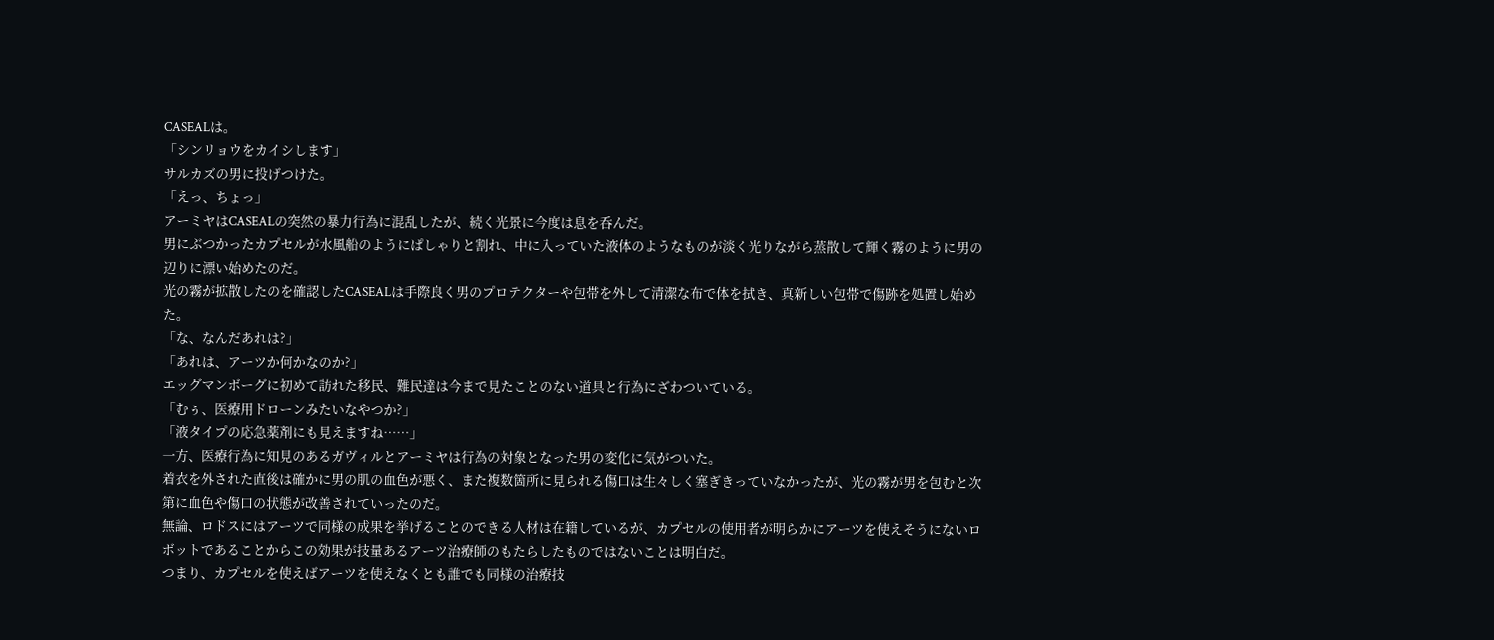CASEALは。
「シンリョウをカイシします」
サルカズの男に投げつけた。
「えっ、ちょっ」
アーミヤはCASEALの突然の暴力行為に混乱したが、続く光景に今度は息を呑んだ。
男にぶつかったカプセルが水風船のようにぱしゃりと割れ、中に入っていた液体のようなものが淡く光りながら蒸散して輝く霧のように男の辺りに漂い始めたのだ。
光の霧が拡散したのを確認したCASEALは手際良く男のプロテクターや包帯を外して清潔な布で体を拭き、真新しい包帯で傷跡を処置し始めた。
「な、なんだあれは?」
「あれは、アーツか何かなのか?」
エッグマンボーグに初めて訪れた移民、難民達は今まで見たことのない道具と行為にざわついている。
「むぅ、医療用ドローンみたいなやつか?」
「液タイプの応急薬剤にも見えますね……」
一方、医療行為に知見のあるガヴィルとアーミヤは行為の対象となった男の変化に気がついた。
着衣を外された直後は確かに男の肌の血色が悪く、また複数箇所に見られる傷口は生々しく塞ぎきっていなかったが、光の霧が男を包むと次第に血色や傷口の状態が改善されていったのだ。
無論、ロドスにはアーツで同様の成果を挙げることのできる人材は在籍しているが、カプセルの使用者が明らかにアーツを使えそうにないロボットであることからこの効果が技量あるアーツ治療師のもたらしたものではないことは明白だ。
つまり、カプセルを使えばアーツを使えなくとも誰でも同様の治療技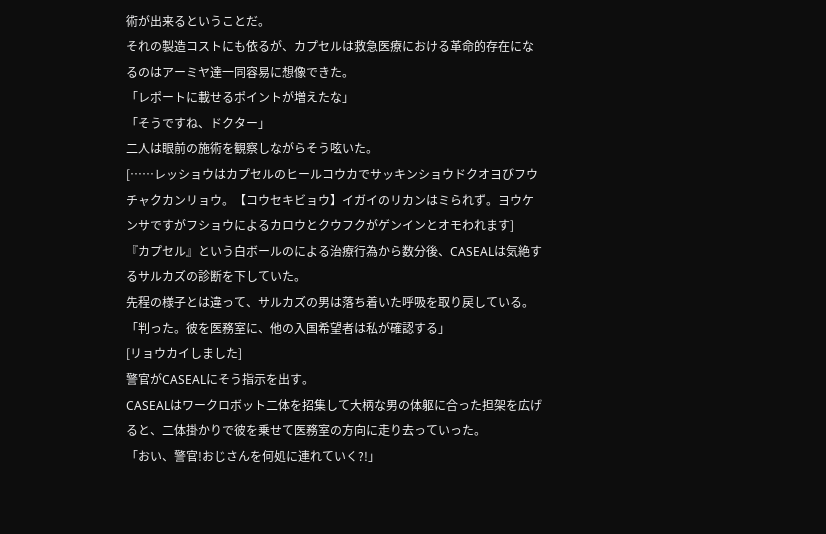術が出来るということだ。
それの製造コストにも依るが、カプセルは救急医療における革命的存在になるのはアーミヤ達一同容易に想像できた。
「レポートに載せるポイントが増えたな」
「そうですね、ドクター」
二人は眼前の施術を観察しながらそう呟いた。
[……レッショウはカプセルのヒールコウカでサッキンショウドクオヨびフウチャクカンリョウ。【コウセキビョウ】イガイのリカンはミられず。ヨウケンサですがフショウによるカロウとクウフクがゲンインとオモわれます]
『カプセル』という白ボールのによる治療行為から数分後、CASEALは気絶するサルカズの診断を下していた。
先程の様子とは違って、サルカズの男は落ち着いた呼吸を取り戻している。
「判った。彼を医務室に、他の入国希望者は私が確認する」
[リョウカイしました]
警官がCASEALにそう指示を出す。
CASEALはワークロボット二体を招集して大柄な男の体躯に合った担架を広げると、二体掛かりで彼を乗せて医務室の方向に走り去っていった。
「おい、警官!おじさんを何処に連れていく?!」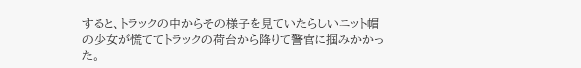すると、トラックの中からその様子を見ていたらしいニット帽の少女が慌ててトラックの荷台から降りて警官に掴みかかった。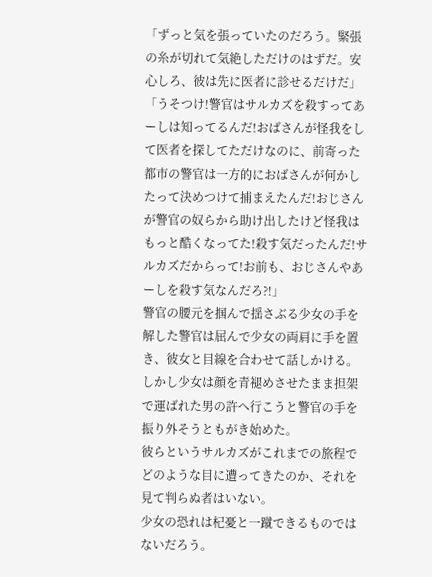「ずっと気を張っていたのだろう。緊張の糸が切れて気絶しただけのはずだ。安心しろ、彼は先に医者に診せるだけだ」
「うそつけ!警官はサルカズを殺すってあーしは知ってるんだ!おばさんが怪我をして医者を探してただけなのに、前寄った都市の警官は一方的におばさんが何かしたって決めつけて捕まえたんだ!おじさんが警官の奴らから助け出したけど怪我はもっと酷くなってた!殺す気だったんだ!サルカズだからって!お前も、おじさんやあーしを殺す気なんだろ?!」
警官の腰元を掴んで揺さぶる少女の手を解した警官は屈んで少女の両肩に手を置き、彼女と目線を合わせて話しかける。
しかし少女は顔を青褪めさせたまま担架で運ばれた男の許へ行こうと警官の手を振り外そうともがき始めた。
彼らというサルカズがこれまでの旅程でどのような目に遭ってきたのか、それを見て判らぬ者はいない。
少女の恐れは杞憂と一蹴できるものではないだろう。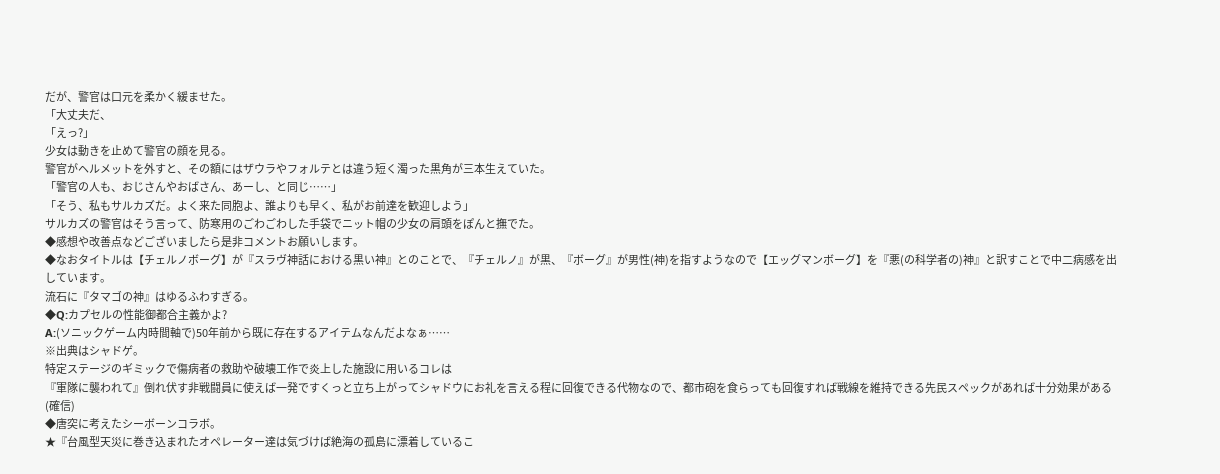だが、警官は口元を柔かく緩ませた。
「大丈夫だ、
「えっ?」
少女は動きを止めて警官の顔を見る。
警官がヘルメットを外すと、その額にはザウラやフォルテとは違う短く濁った黒角が三本生えていた。
「警官の人も、おじさんやおばさん、あーし、と同じ……」
「そう、私もサルカズだ。よく来た同胞よ、誰よりも早く、私がお前達を歓迎しよう」
サルカズの警官はそう言って、防寒用のごわごわした手袋でニット帽の少女の肩頭をぽんと撫でた。
◆感想や改善点などございましたら是非コメントお願いします。
◆なおタイトルは【チェルノボーグ】が『スラヴ神話における黒い神』とのことで、『チェルノ』が黒、『ボーグ』が男性(神)を指すようなので【エッグマンボーグ】を『悪(の科学者の)神』と訳すことで中二病感を出しています。
流石に『タマゴの神』はゆるふわすぎる。
◆Q:カプセルの性能御都合主義かよ?
A:(ソニックゲーム内時間軸で)50年前から既に存在するアイテムなんだよなぁ……
※出典はシャドゲ。
特定ステージのギミックで傷病者の救助や破壊工作で炎上した施設に用いるコレは
『軍隊に襲われて』倒れ伏す非戦闘員に使えば一発ですくっと立ち上がってシャドウにお礼を言える程に回復できる代物なので、都市砲を食らっても回復すれば戦線を維持できる先民スペックがあれば十分効果がある(確信)
◆唐突に考えたシーボーンコラボ。
★『台風型天災に巻き込まれたオペレーター達は気づけば絶海の孤島に漂着しているこ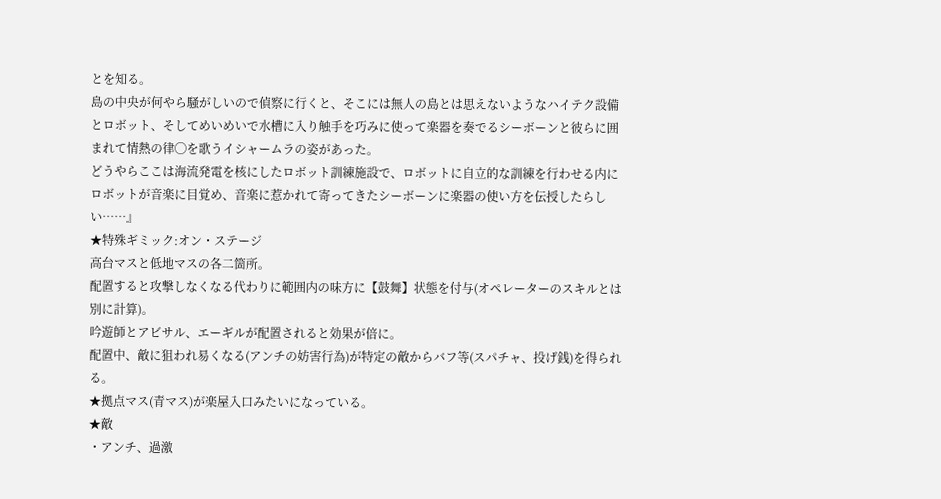とを知る。
島の中央が何やら騒がしいので偵察に行くと、そこには無人の島とは思えないようなハイテク設備とロボット、そしてめいめいで水槽に入り触手を巧みに使って楽器を奏でるシーボーンと彼らに囲まれて情熱の律◯を歌うイシャームラの姿があった。
どうやらここは海流発電を核にしたロボット訓練施設で、ロボットに自立的な訓練を行わせる内にロボットが音楽に目覚め、音楽に惹かれて寄ってきたシーボーンに楽器の使い方を伝授したらしい……』
★特殊ギミック:オン・ステージ
高台マスと低地マスの各二箇所。
配置すると攻撃しなくなる代わりに範囲内の味方に【鼓舞】状態を付与(オペレーターのスキルとは別に計算)。
吟遊師とアビサル、エーギルが配置されると効果が倍に。
配置中、敵に狙われ易くなる(アンチの妨害行為)が特定の敵からバフ等(スパチャ、投げ銭)を得られる。
★拠点マス(青マス)が楽屋入口みたいになっている。
★敵
・アンチ、過激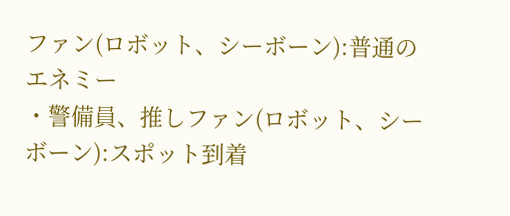ファン(ロボット、シーボーン):普通のエネミー
・警備員、推しファン(ロボット、シーボーン):スポット到着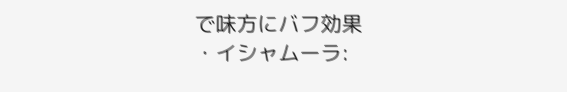で味方にバフ効果
・イシャムーラ: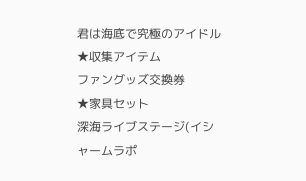君は海底で究極のアイドル
★収集アイテム
ファングッズ交換券
★家具セット
深海ライブステージ(イシャームラポ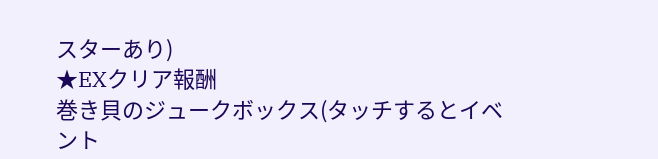スターあり)
★EXクリア報酬
巻き貝のジュークボックス(タッチするとイベント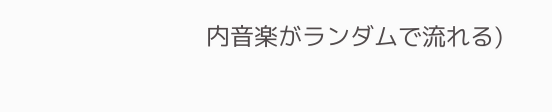内音楽がランダムで流れる)